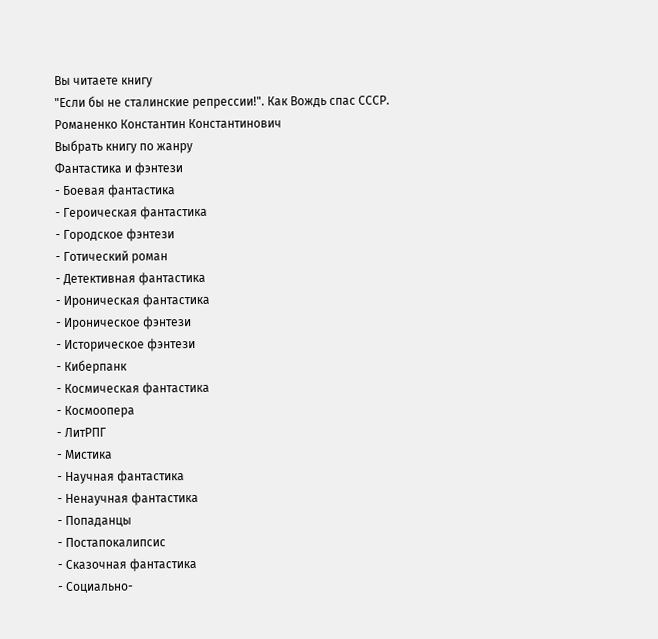Вы читаете книгу
"Если бы не сталинские репрессии!". Как Вождь спас СССР.
Романенко Константин Константинович
Выбрать книгу по жанру
Фантастика и фэнтези
- Боевая фантастика
- Героическая фантастика
- Городское фэнтези
- Готический роман
- Детективная фантастика
- Ироническая фантастика
- Ироническое фэнтези
- Историческое фэнтези
- Киберпанк
- Космическая фантастика
- Космоопера
- ЛитРПГ
- Мистика
- Научная фантастика
- Ненаучная фантастика
- Попаданцы
- Постапокалипсис
- Сказочная фантастика
- Социально-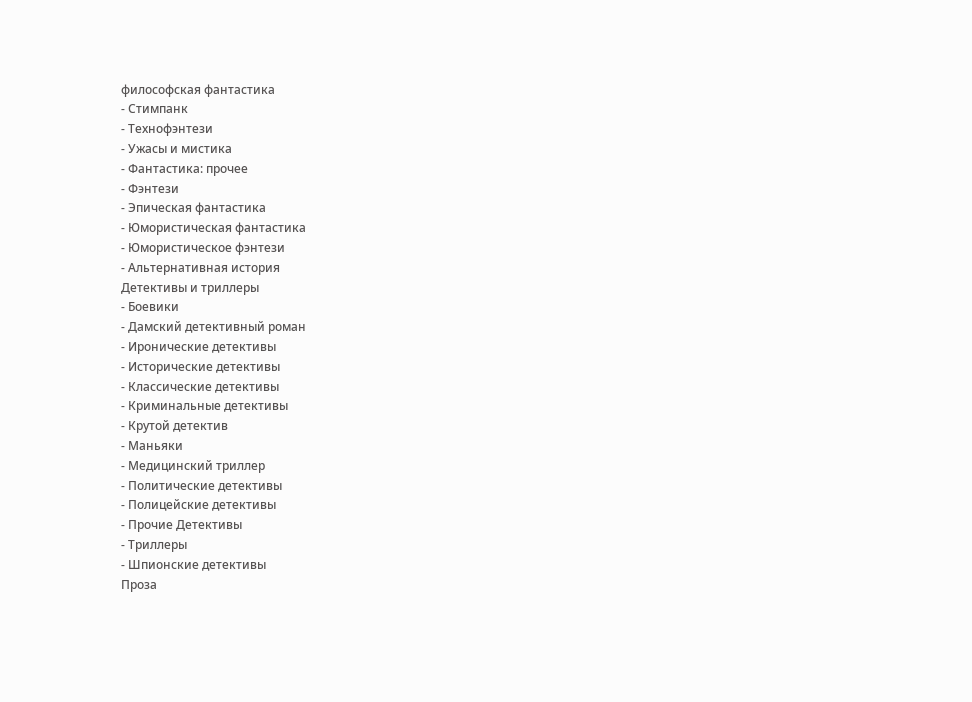философская фантастика
- Стимпанк
- Технофэнтези
- Ужасы и мистика
- Фантастика: прочее
- Фэнтези
- Эпическая фантастика
- Юмористическая фантастика
- Юмористическое фэнтези
- Альтернативная история
Детективы и триллеры
- Боевики
- Дамский детективный роман
- Иронические детективы
- Исторические детективы
- Классические детективы
- Криминальные детективы
- Крутой детектив
- Маньяки
- Медицинский триллер
- Политические детективы
- Полицейские детективы
- Прочие Детективы
- Триллеры
- Шпионские детективы
Проза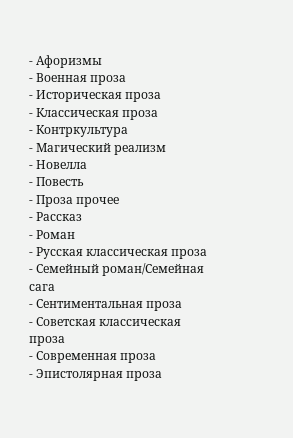- Афоризмы
- Военная проза
- Историческая проза
- Классическая проза
- Контркультура
- Магический реализм
- Новелла
- Повесть
- Проза прочее
- Рассказ
- Роман
- Русская классическая проза
- Семейный роман/Семейная сага
- Сентиментальная проза
- Советская классическая проза
- Современная проза
- Эпистолярная проза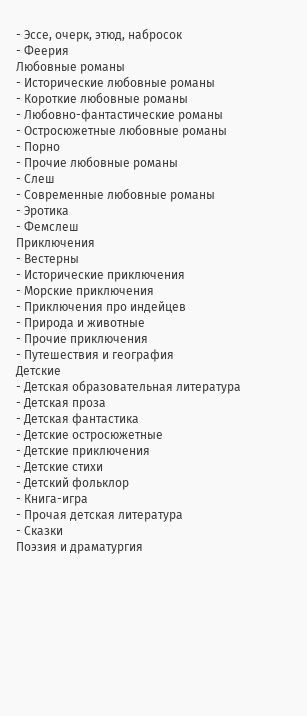- Эссе, очерк, этюд, набросок
- Феерия
Любовные романы
- Исторические любовные романы
- Короткие любовные романы
- Любовно-фантастические романы
- Остросюжетные любовные романы
- Порно
- Прочие любовные романы
- Слеш
- Современные любовные романы
- Эротика
- Фемслеш
Приключения
- Вестерны
- Исторические приключения
- Морские приключения
- Приключения про индейцев
- Природа и животные
- Прочие приключения
- Путешествия и география
Детские
- Детская образовательная литература
- Детская проза
- Детская фантастика
- Детские остросюжетные
- Детские приключения
- Детские стихи
- Детский фольклор
- Книга-игра
- Прочая детская литература
- Сказки
Поэзия и драматургия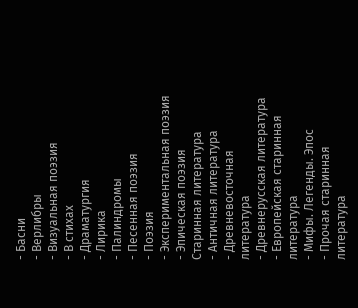- Басни
- Верлибры
- Визуальная поэзия
- В стихах
- Драматургия
- Лирика
- Палиндромы
- Песенная поэзия
- Поэзия
- Экспериментальная поэзия
- Эпическая поэзия
Старинная литература
- Античная литература
- Древневосточная литература
- Древнерусская литература
- Европейская старинная литература
- Мифы. Легенды. Эпос
- Прочая старинная литература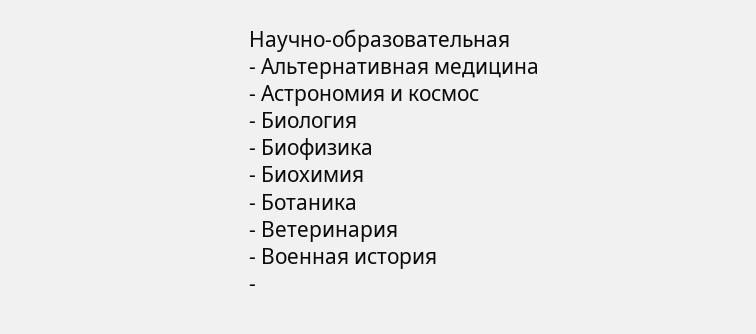Научно-образовательная
- Альтернативная медицина
- Астрономия и космос
- Биология
- Биофизика
- Биохимия
- Ботаника
- Ветеринария
- Военная история
-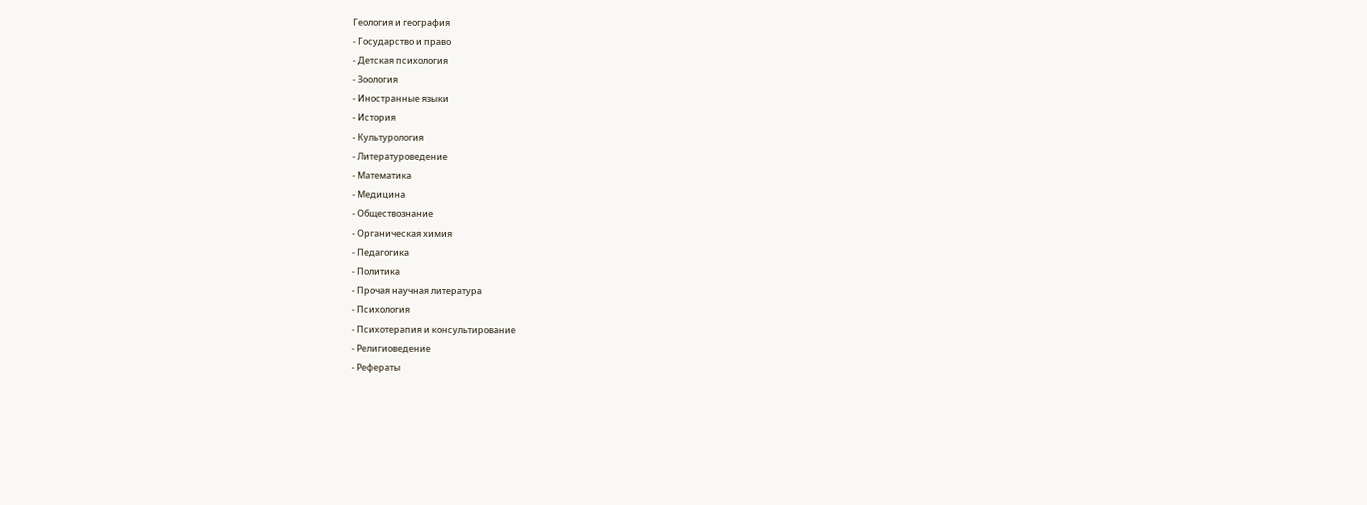Геология и география
- Государство и право
- Детская психология
- Зоология
- Иностранные языки
- История
- Культурология
- Литературоведение
- Математика
- Медицина
- Обществознание
- Органическая химия
- Педагогика
- Политика
- Прочая научная литература
- Психология
- Психотерапия и консультирование
- Религиоведение
- Рефераты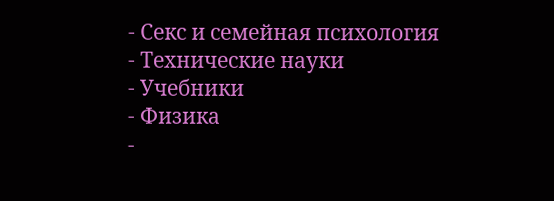- Секс и семейная психология
- Технические науки
- Учебники
- Физика
-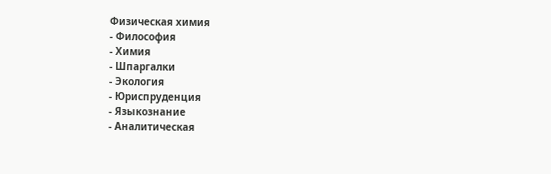Физическая химия
- Философия
- Химия
- Шпаргалки
- Экология
- Юриспруденция
- Языкознание
- Аналитическая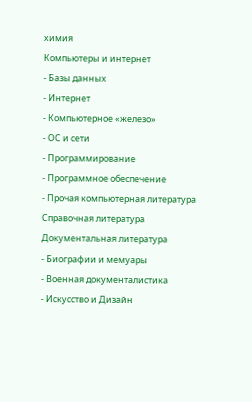химия
Компьютеры и интернет
- Базы данных
- Интернет
- Компьютерное «железо»
- ОС и сети
- Программирование
- Программное обеспечение
- Прочая компьютерная литература
Справочная литература
Документальная литература
- Биографии и мемуары
- Военная документалистика
- Искусство и Дизайн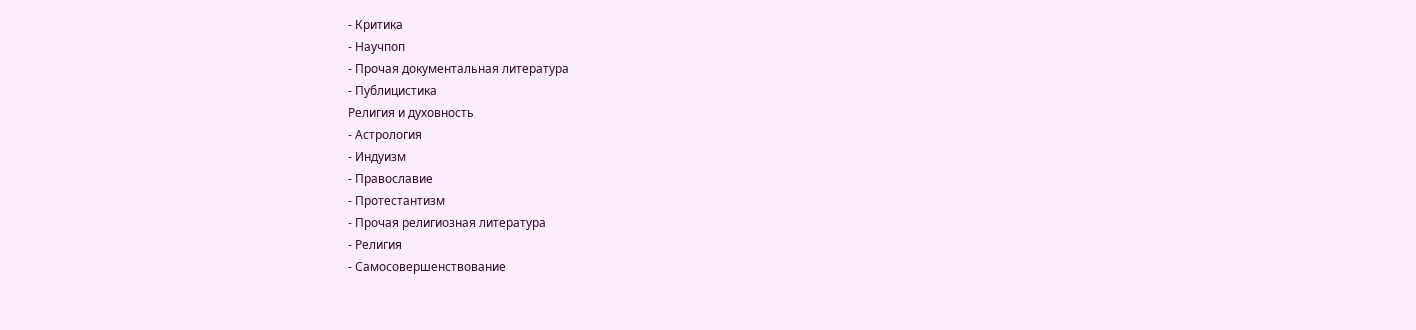- Критика
- Научпоп
- Прочая документальная литература
- Публицистика
Религия и духовность
- Астрология
- Индуизм
- Православие
- Протестантизм
- Прочая религиозная литература
- Религия
- Самосовершенствование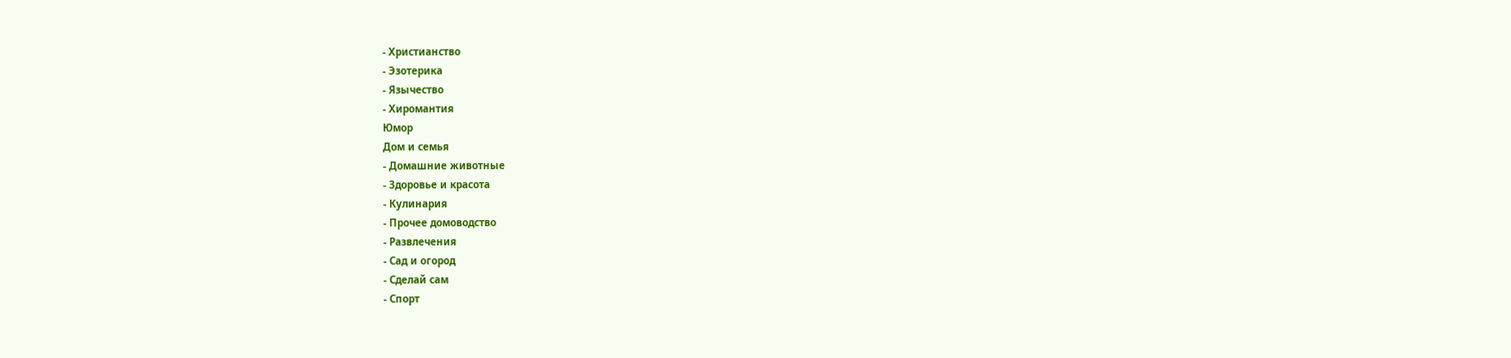- Христианство
- Эзотерика
- Язычество
- Хиромантия
Юмор
Дом и семья
- Домашние животные
- Здоровье и красота
- Кулинария
- Прочее домоводство
- Развлечения
- Сад и огород
- Сделай сам
- Спорт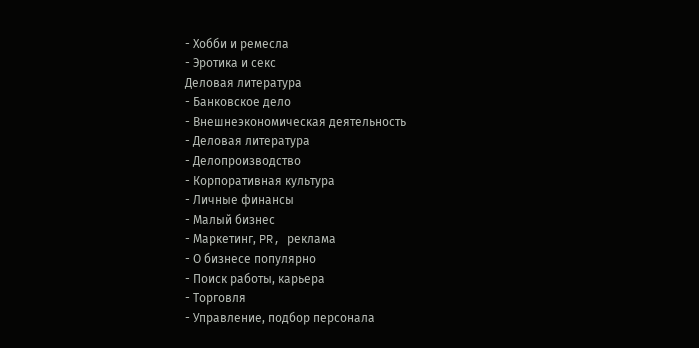- Хобби и ремесла
- Эротика и секс
Деловая литература
- Банковское дело
- Внешнеэкономическая деятельность
- Деловая литература
- Делопроизводство
- Корпоративная культура
- Личные финансы
- Малый бизнес
- Маркетинг, PR, реклама
- О бизнесе популярно
- Поиск работы, карьера
- Торговля
- Управление, подбор персонала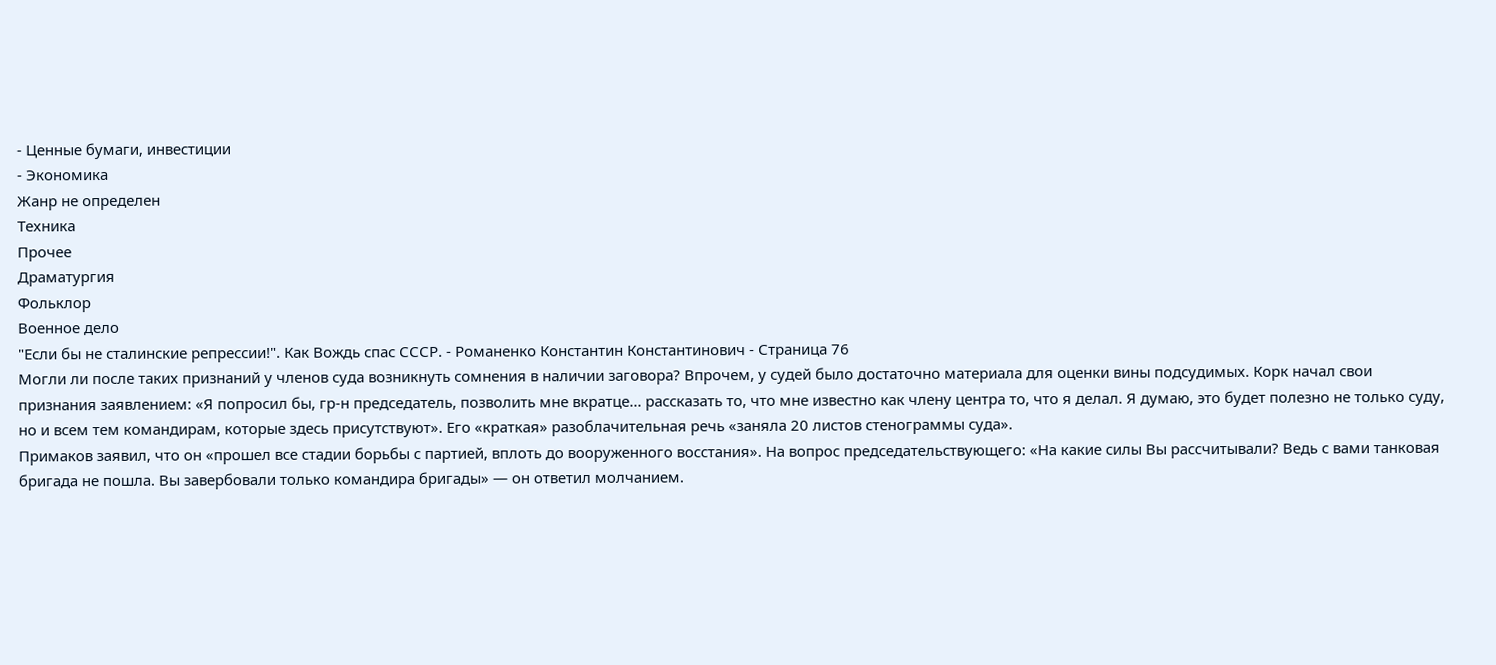- Ценные бумаги, инвестиции
- Экономика
Жанр не определен
Техника
Прочее
Драматургия
Фольклор
Военное дело
"Если бы не сталинские репрессии!". Как Вождь спас СССР. - Романенко Константин Константинович - Страница 76
Могли ли после таких признаний у членов суда возникнуть сомнения в наличии заговора? Впрочем, у судей было достаточно материала для оценки вины подсудимых. Корк начал свои признания заявлением: «Я попросил бы, гр-н председатель, позволить мне вкратце... рассказать то, что мне известно как члену центра то, что я делал. Я думаю, это будет полезно не только суду, но и всем тем командирам, которые здесь присутствуют». Его «краткая» разоблачительная речь «заняла 20 листов стенограммы суда».
Примаков заявил, что он «прошел все стадии борьбы с партией, вплоть до вооруженного восстания». На вопрос председательствующего: «На какие силы Вы рассчитывали? Ведь с вами танковая бригада не пошла. Вы завербовали только командира бригады» — он ответил молчанием.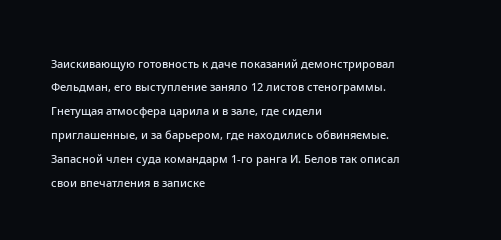Заискивающую готовность к даче показаний демонстрировал Фельдман, его выступление заняло 12 листов стенограммы. Гнетущая атмосфера царила и в зале, где сидели приглашенные, и за барьером, где находились обвиняемые.
Запасной член суда командарм 1-го ранга И. Белов так описал свои впечатления в записке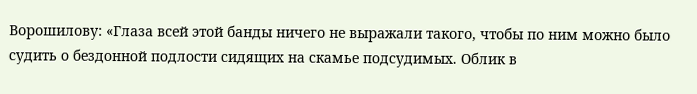Ворошилову: «Глаза всей этой банды ничего не выражали такого, чтобы по ним можно было судить о бездонной подлости сидящих на скамье подсудимых. Облик в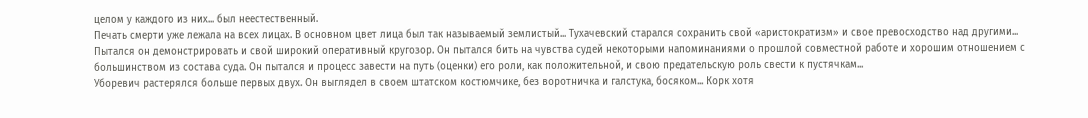целом у каждого из них... был неестественный.
Печать смерти уже лежала на всех лицах. В основном цвет лица был так называемый землистый... Тухачевский старался сохранить свой «аристократизм» и свое превосходство над другими... Пытался он демонстрировать и свой широкий оперативный кругозор. Он пытался бить на чувства судей некоторыми напоминаниями о прошлой совместной работе и хорошим отношением с большинством из состава суда. Он пытался и процесс завести на путь (оценки) его роли, как положительной, и свою предательскую роль свести к пустячкам...
Уборевич растерялся больше первых двух. Он выглядел в своем штатском костюмчике, без воротничка и галстука, босяком... Корк хотя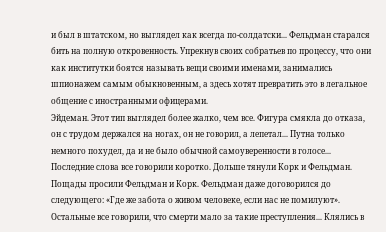и был в штатском, но выглядел как всегда по-солдатски... Фельдман старался бить на полную откровенность. Упрекнув своих собратьев по процессу, что они как институтки боятся называть вещи своими именами, занимались шпионажем самым обыкновенным, а здесь хотят превратить это в легальное общение с иностранными офицерами.
Эйдеман. Этот тип выглядел более жалко, чем все. Фигура смякла до отказа, он с трудом держался на ногах, он не говорил, а лепетал... Путна только немного похудел, да и не было обычной самоуверенности в голосе...
Последние слова все говорили коротко. Дольше тянули Корк и Фельдман. Пощады просили Фельдман и Корк. Фельдман даже договорился до следующего: «Где же забота о живом человеке, если нас не помилуют». Остальные все говорили, что смерти мало за такие преступления... Клялись в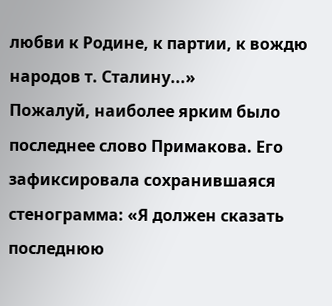любви к Родине, к партии, к вождю народов т. Сталину...»
Пожалуй, наиболее ярким было последнее слово Примакова. Его зафиксировала сохранившаяся стенограмма: «Я должен сказать последнюю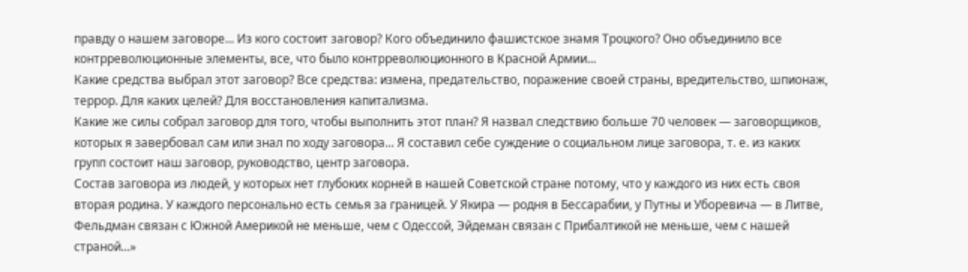правду о нашем заговоре... Из кого состоит заговор? Кого объединило фашистское знамя Троцкого? Оно объединило все контрреволюционные элементы, все, что было контрреволюционного в Красной Армии...
Какие средства выбрал этот заговор? Все средства: измена, предательство, поражение своей страны, вредительство, шпионаж, террор. Для каких целей? Для восстановления капитализма.
Какие же силы собрал заговор для того, чтобы выполнить этот план? Я назвал следствию больше 70 человек — заговорщиков, которых я завербовал сам или знал по ходу заговора... Я составил себе суждение о социальном лице заговора, т. е. из каких групп состоит наш заговор, руководство, центр заговора.
Состав заговора из людей, у которых нет глубоких корней в нашей Советской стране потому, что у каждого из них есть своя вторая родина. У каждого персонально есть семья за границей. У Якира — родня в Бессарабии, у Путны и Уборевича — в Литве, Фельдман связан с Южной Америкой не меньше, чем с Одессой, Эйдеман связан с Прибалтикой не меньше, чем с нашей страной...»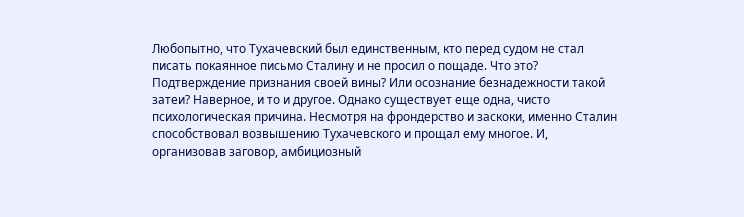Любопытно, что Тухачевский был единственным, кто перед судом не стал писать покаянное письмо Сталину и не просил о пощаде. Что это? Подтверждение признания своей вины? Или осознание безнадежности такой затеи? Наверное, и то и другое. Однако существует еще одна, чисто психологическая причина. Несмотря на фрондерство и заскоки, именно Сталин способствовал возвышению Тухачевского и прощал ему многое. И, организовав заговор, амбициозный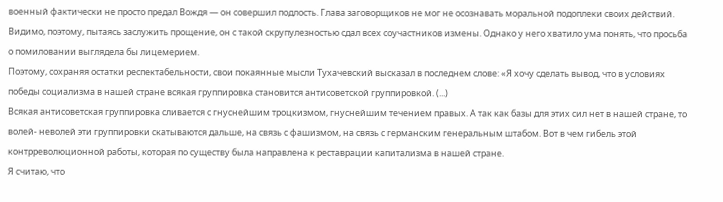военный фактически не просто предал Вождя — он совершил подлость. Глава заговорщиков не мог не осознавать моральной подоплеки своих действий. Видимо, поэтому, пытаясь заслужить прощение, он с такой скрупулезностью сдал всех соучастников измены. Однако у него хватило ума понять, что просьба о помиловании выглядела бы лицемерием.
Поэтому, сохраняя остатки респектабельности, свои покаянные мысли Тухачевский высказал в последнем слове: «Я хочу сделать вывод, что в условиях победы социализма в нашей стране всякая группировка становится антисоветской группировкой. (...)
Всякая антисоветская группировка сливается с гнуснейшим троцкизмом, гнуснейшим течением правых. А так как базы для этих сил нет в нашей стране, то волей- неволей эти группировки скатываются дальше, на связь с фашизмом, на связь с германским генеральным штабом. Вот в чем гибель этой контрреволюционной работы, которая по существу была направлена к реставрации капитализма в нашей стране.
Я считаю, что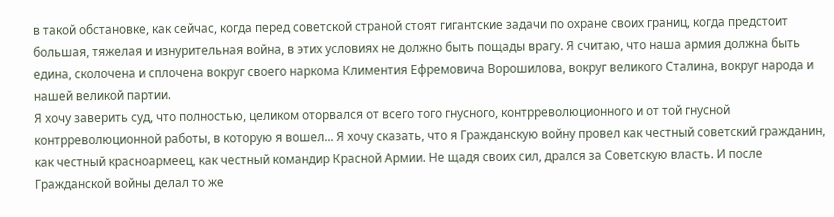в такой обстановке, как сейчас, когда перед советской страной стоят гигантские задачи по охране своих границ, когда предстоит большая, тяжелая и изнурительная война, в этих условиях не должно быть пощады врагу. Я считаю, что наша армия должна быть едина, сколочена и сплочена вокруг своего наркома Климентия Ефремовича Ворошилова, вокруг великого Сталина, вокруг народа и нашей великой партии.
Я хочу заверить суд, что полностью, целиком оторвался от всего того гнусного, контрреволюционного и от той гнусной контрреволюционной работы, в которую я вошел... Я хочу сказать, что я Гражданскую войну провел как честный советский гражданин, как честный красноармеец, как честный командир Красной Армии. Не щадя своих сил, дрался за Советскую власть. И после Гражданской войны делал то же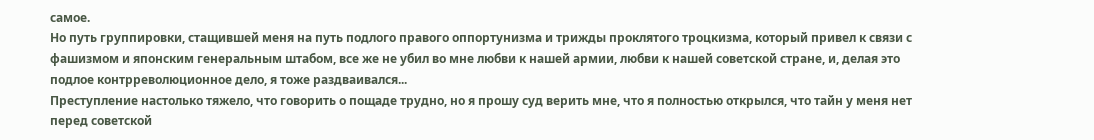самое.
Но путь группировки, стащившей меня на путь подлого правого оппортунизма и трижды проклятого троцкизма, который привел к связи с фашизмом и японским генеральным штабом, все же не убил во мне любви к нашей армии, любви к нашей советской стране, и, делая это подлое контрреволюционное дело, я тоже раздваивался...
Преступление настолько тяжело, что говорить о пощаде трудно, но я прошу суд верить мне, что я полностью открылся, что тайн у меня нет перед советской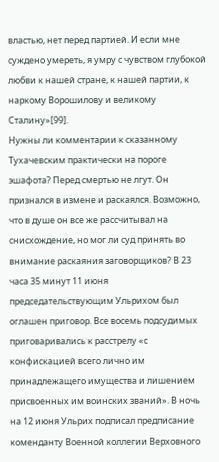властью, нет перед партией. И если мне суждено умереть, я умру с чувством глубокой любви к нашей стране, к нашей партии, к наркому Ворошилову и великому Сталину»[99].
Нужны ли комментарии к сказанному Тухачевским практически на пороге эшафота? Перед смертью не лгут. Он признался в измене и раскаялся. Возможно, что в душе он все же рассчитывал на снисхождение, но мог ли суд принять во внимание раскаяния заговорщиков? В 23 часа 35 минут 11 июня председательствующим Ульрихом был оглашен приговор. Все восемь подсудимых приговаривались к расстрелу «с конфискацией всего лично им принадлежащего имущества и лишением присвоенных им воинских званий». В ночь на 12 июня Ульрих подписал предписание коменданту Военной коллегии Верховного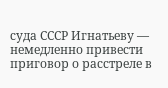суда СССР Игнатьеву — немедленно привести приговор о расстреле в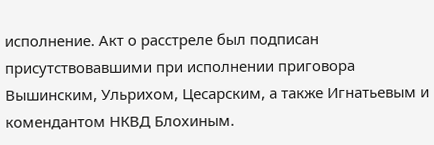исполнение. Акт о расстреле был подписан присутствовавшими при исполнении приговора Вышинским, Ульрихом, Цесарским, а также Игнатьевым и комендантом НКВД Блохиным.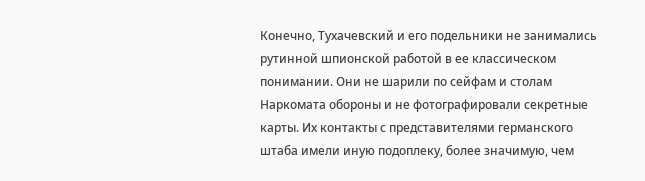Конечно, Тухачевский и его подельники не занимались рутинной шпионской работой в ее классическом понимании. Они не шарили по сейфам и столам Наркомата обороны и не фотографировали секретные карты. Их контакты с представителями германского штаба имели иную подоплеку, более значимую, чем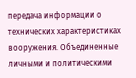передача информации о технических характеристиках вооружения. Объединенные личными и политическими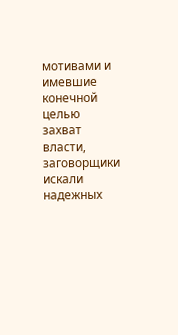мотивами и имевшие конечной целью захват власти, заговорщики искали надежных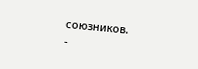союзников.
-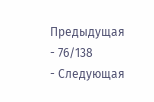Предыдущая
- 76/138
- Следующая